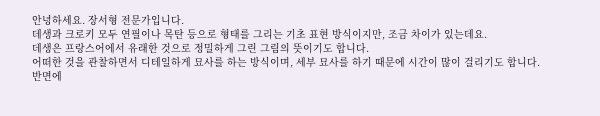안녕하세요. 장서형 전문가입니다.
데생과 크로키 모두 연필이나 목탄 등으로 형태를 그리는 기초 표현 방식이지만, 조금 차이가 있는데요.
데생은 프랑스어에서 유래한 것으로 정밀하게 그린 그림의 뜻이기도 합니다.
어떠한 것을 관찰하면서 디테일하게 묘사를 하는 방식이며, 세부 묘사를 하기 때문에 시간이 많이 걸리기도 합니다.
반면에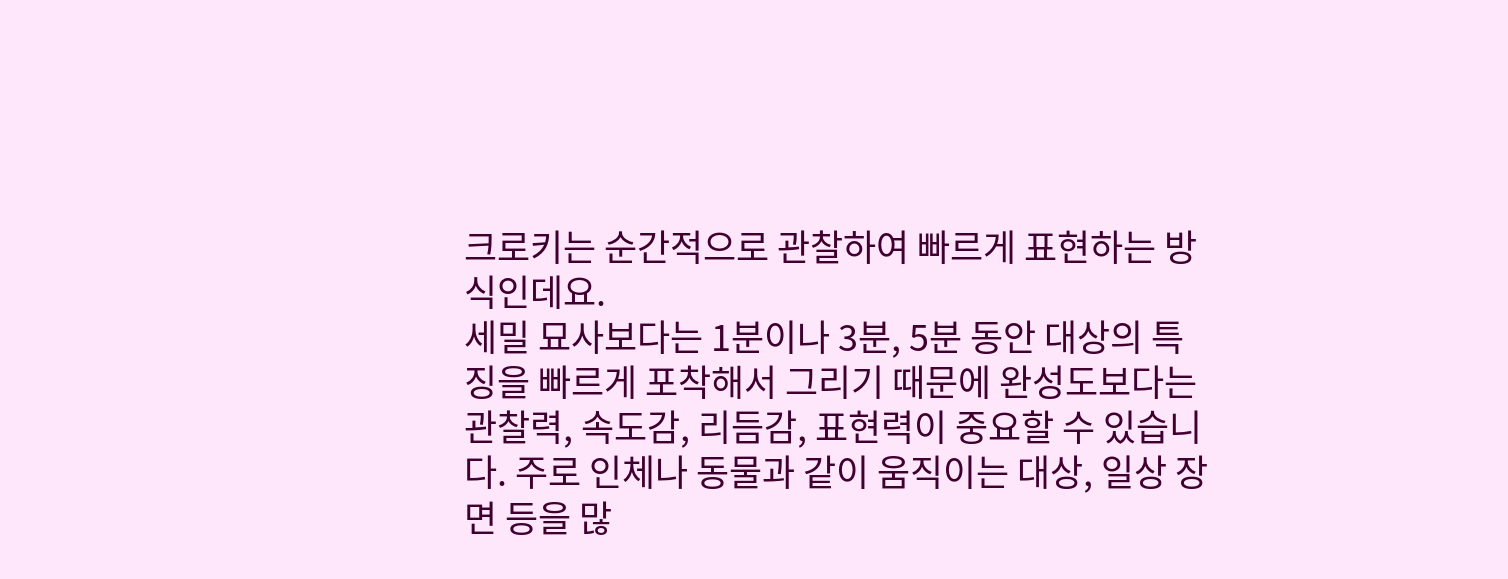크로키는 순간적으로 관찰하여 빠르게 표현하는 방식인데요.
세밀 묘사보다는 1분이나 3분, 5분 동안 대상의 특징을 빠르게 포착해서 그리기 때문에 완성도보다는 관찰력, 속도감, 리듬감, 표현력이 중요할 수 있습니다. 주로 인체나 동물과 같이 움직이는 대상, 일상 장면 등을 많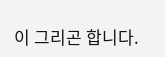이 그리곤 합니다.